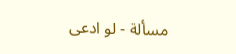مسألة - لو ادعى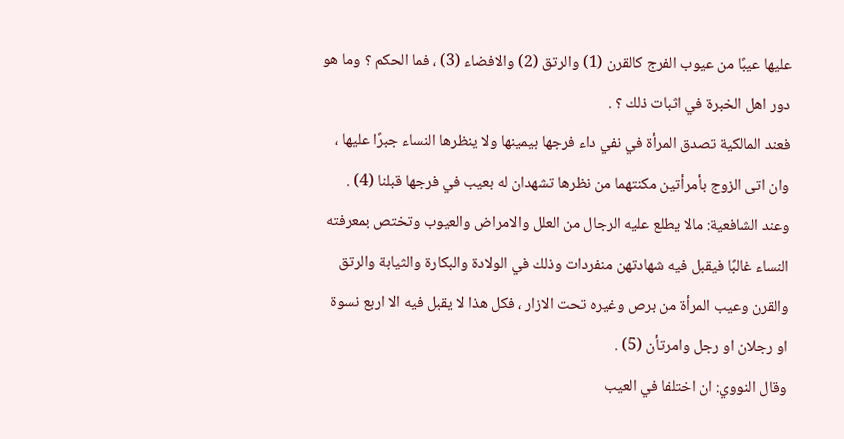عليها عيبًا من عيوب الفرج كالقرن (1) والرتق (2) والافضاء (3) ، فما الحكم ؟ وما هو دور اهل الخبرة في اثبات ذلك ؟ .
فعند المالكية تصدق المرأة في نفي داء فرجها بيمينها ولا ينظرها النساء جبرًا عليها ، وان اتى الزوج بأمرأتين مكنتهما من نظرها تشهدان له بعيب في فرجها قبلنا (4) .
وعند الشافعية: مالا يطلع عليه الرجال من العلل والامراض والعيوب وتختص بمعرفته النساء غالبًا فيقبل فيه شهادتهن منفردات وذلك في الولادة والبكارة والثيابة والرتق والقرن وعيب المرأة من برص وغيره تحت الازار ، فكل هذا لا يقبل فيه الا اربع نسوة او رجلان او رجل وامرتأن (5) .
وقال النووي: ان اختلفا في العيب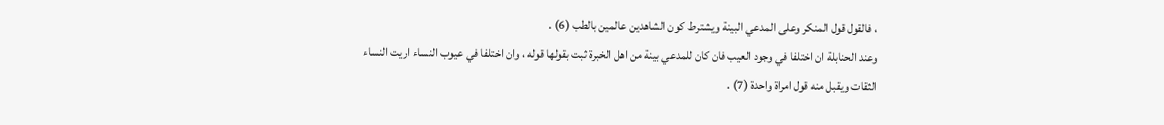، فالقول قول المنكر وعلى المدعي البينة ويشترط كون الشاهدين عالمين بالطب (6) .
وعند الحنابلة ان اختلفا في وجود العيب فان كان للمدعي بينة من اهل الخبرة ثبت بقولها قوله ، وان اختلفا في عيوب النساء اريت النساء الثقات ويقبل منه قول امراة واحدة (7) .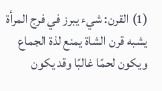(1) القرن: شيء يبرز في فرج المرأة يشبه قرن الشاة يمنع لذة الجماع ويكون لحمًا غالبًا وقد يكون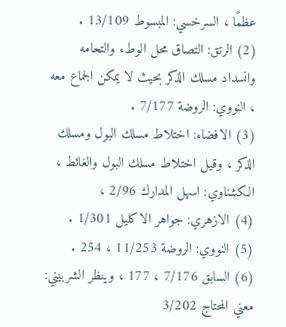عظمًا ، السرخسي: المبسوط 13/109 .
(2) الرتق: التصاق محل الوطء والتحامه وانسداد مسلك الذكر بحيث لا يمكن الجماع معه ، النووي: الروضة 7/177 .
(3) الافضاء: اختلاط مسلك البول ومسلك الذكر ، وقيل اختلاط مسلك البول والغائط ، الكشناوي: اسهل المدارك 2/96 ،
(4) الازهري: جواهر الاكليل 1/301 .
(5) النووي: الروضة 11/253 ، 254 .
(6) السابق 7/176 ، 177 ، وينظر الشربيني: معني المحتاج 3/202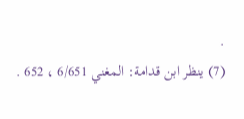.
(7) ينظر ابن قدامة: المغني 6/651 ، 652 .